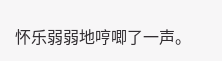怀乐弱弱地哼唧了一声。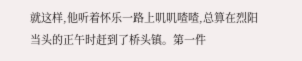就这样,他听着怀乐一路上叽叽喳喳,总算在烈阳当头的正午时赶到了桥头镇。第一件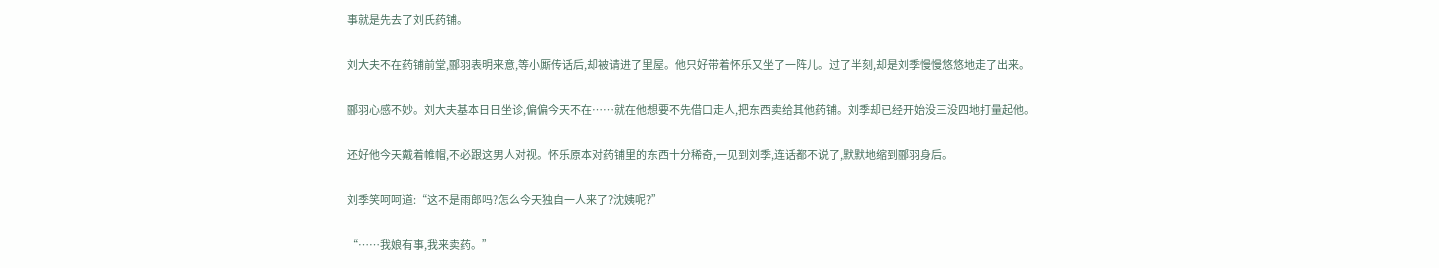事就是先去了刘氏药铺。

刘大夫不在药铺前堂,郦羽表明来意,等小厮传话后,却被请进了里屋。他只好带着怀乐又坐了一阵儿。过了半刻,却是刘季慢慢悠悠地走了出来。

郦羽心感不妙。刘大夫基本日日坐诊,偏偏今天不在……就在他想要不先借口走人,把东西卖给其他药铺。刘季却已经开始没三没四地打量起他。

还好他今天戴着帷帽,不必跟这男人对视。怀乐原本对药铺里的东西十分稀奇,一见到刘季,连话都不说了,默默地缩到郦羽身后。

刘季笑呵呵道:“这不是雨郎吗?怎么今天独自一人来了?沈姨呢?”

“……我娘有事,我来卖药。”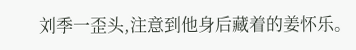刘季一歪头,注意到他身后藏着的姜怀乐。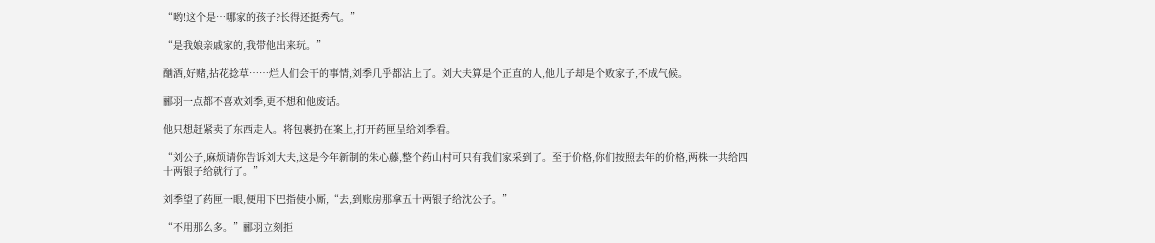“哟!这个是…哪家的孩子?长得还挺秀气。”

“是我娘亲戚家的,我带他出来玩。”

酗酒,好赌,拈花捻草……烂人们会干的事情,刘季几乎都沾上了。刘大夫算是个正直的人,他儿子却是个败家子,不成气候。

郦羽一点都不喜欢刘季,更不想和他废话。

他只想赶紧卖了东西走人。将包裹扔在案上,打开药匣呈给刘季看。

“刘公子,麻烦请你告诉刘大夫,这是今年新制的朱心藤,整个药山村可只有我们家采到了。至于价格,你们按照去年的价格,两株一共给四十两银子给就行了。”

刘季望了药匣一眼,便用下巴指使小厮,“去,到账房那拿五十两银子给沈公子。”

“不用那么多。”郦羽立刻拒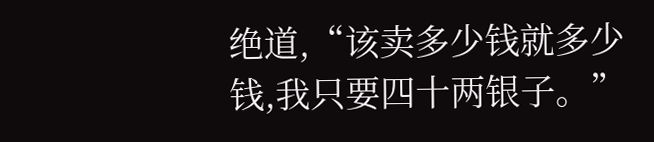绝道,“该卖多少钱就多少钱,我只要四十两银子。”